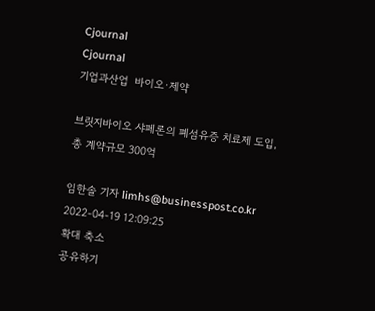Cjournal
Cjournal
기업과산업  바이오·제약

브릿지바이오 샤페론의 폐섬유증 치료제 도입, 총 계약규모 300억

임한솔 기자 limhs@businesspost.co.kr 2022-04-19 12:09:25
확대 축소
공유하기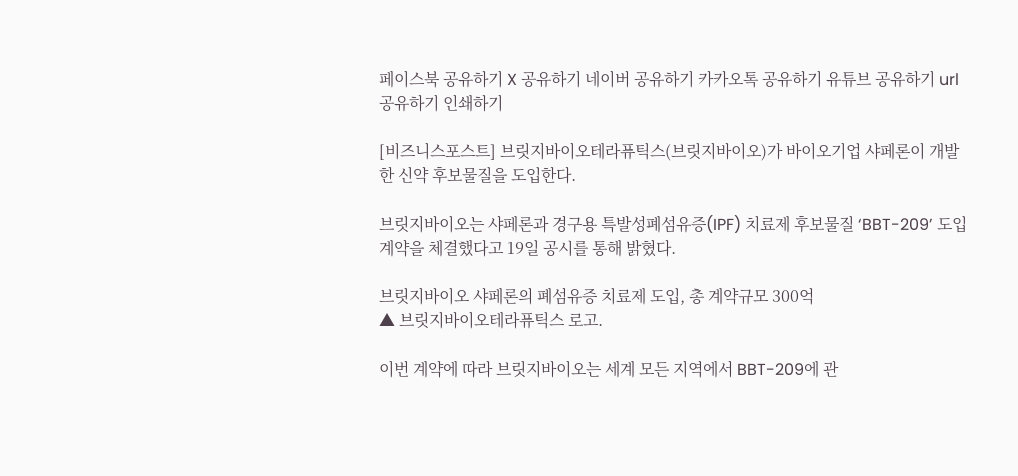페이스북 공유하기 X 공유하기 네이버 공유하기 카카오톡 공유하기 유튜브 공유하기 url 공유하기 인쇄하기

[비즈니스포스트] 브릿지바이오테라퓨틱스(브릿지바이오)가 바이오기업 샤페론이 개발한 신약 후보물질을 도입한다.

브릿지바이오는 샤페론과 경구용 특발성폐섬유증(IPF) 치료제 후보물질 ‘BBT-209’ 도입 계약을 체결했다고 19일 공시를 통해 밝혔다.

브릿지바이오 샤페론의 폐섬유증 치료제 도입, 총 계약규모 300억
▲ 브릿지바이오테라퓨틱스 로고.

이번 계약에 따라 브릿지바이오는 세계 모든 지역에서 BBT-209에 관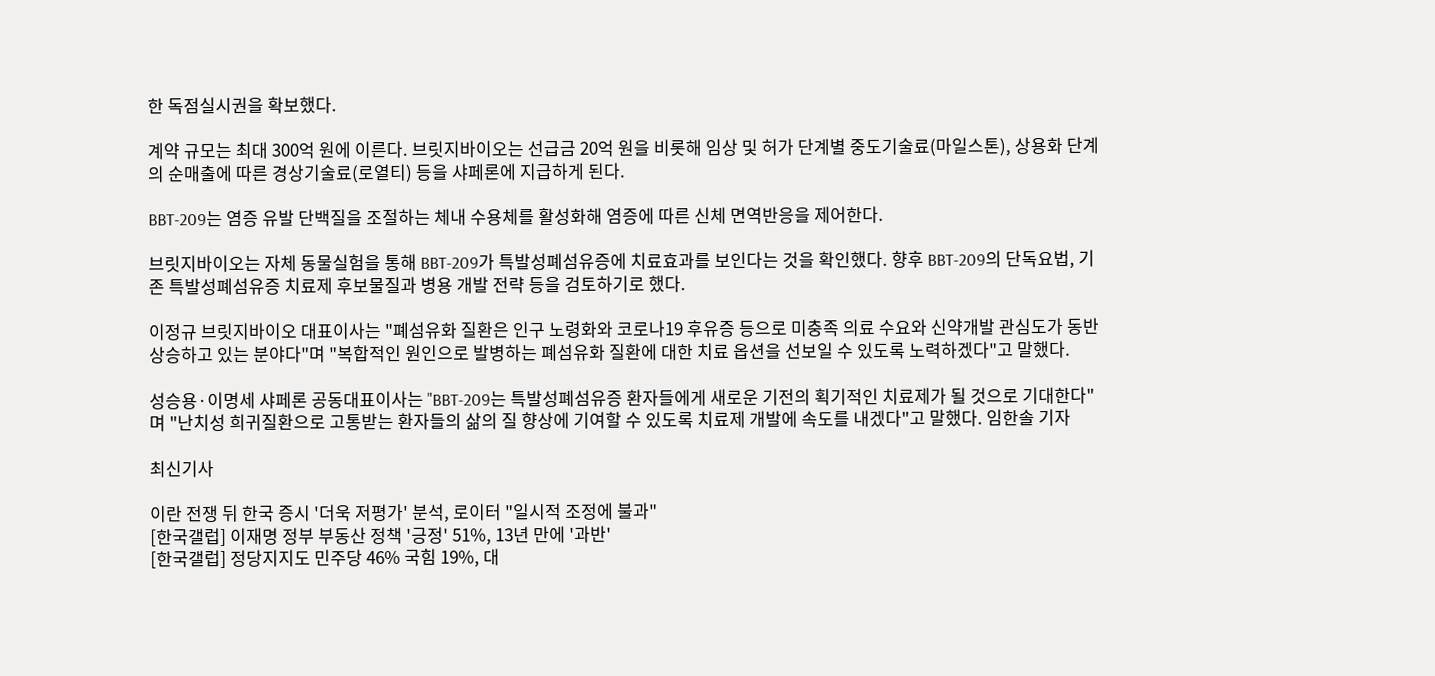한 독점실시권을 확보했다.

계약 규모는 최대 300억 원에 이른다. 브릿지바이오는 선급금 20억 원을 비롯해 임상 및 허가 단계별 중도기술료(마일스톤), 상용화 단계의 순매출에 따른 경상기술료(로열티) 등을 샤페론에 지급하게 된다.

BBT-209는 염증 유발 단백질을 조절하는 체내 수용체를 활성화해 염증에 따른 신체 면역반응을 제어한다.

브릿지바이오는 자체 동물실험을 통해 BBT-209가 특발성폐섬유증에 치료효과를 보인다는 것을 확인했다. 향후 BBT-209의 단독요법, 기존 특발성폐섬유증 치료제 후보물질과 병용 개발 전략 등을 검토하기로 했다.

이정규 브릿지바이오 대표이사는 "폐섬유화 질환은 인구 노령화와 코로나19 후유증 등으로 미충족 의료 수요와 신약개발 관심도가 동반 상승하고 있는 분야다"며 "복합적인 원인으로 발병하는 폐섬유화 질환에 대한 치료 옵션을 선보일 수 있도록 노력하겠다"고 말했다.

성승용·이명세 샤페론 공동대표이사는 "BBT-209는 특발성폐섬유증 환자들에게 새로운 기전의 획기적인 치료제가 될 것으로 기대한다"며 "난치성 희귀질환으로 고통받는 환자들의 삶의 질 향상에 기여할 수 있도록 치료제 개발에 속도를 내겠다"고 말했다. 임한솔 기자

최신기사

이란 전쟁 뒤 한국 증시 '더욱 저평가' 분석, 로이터 "일시적 조정에 불과"
[한국갤럽] 이재명 정부 부동산 정책 '긍정' 51%, 13년 만에 '과반'
[한국갤럽] 정당지지도 민주당 46% 국힘 19%, 대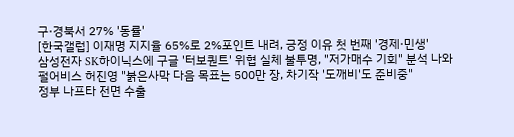구·경북서 27% '동률'
[한국갤럽] 이재명 지지율 65%로 2%포인트 내려, 긍정 이유 첫 번째 '경제·민생'
삼성전자 SK하이닉스에 구글 '터보퀀트' 위협 실체 불투명, "저가매수 기회" 분석 나와
펄어비스 허진영 "붉은사막 다음 목표는 500만 장, 차기작 '도깨비'도 준비중"
정부 나프타 전면 수출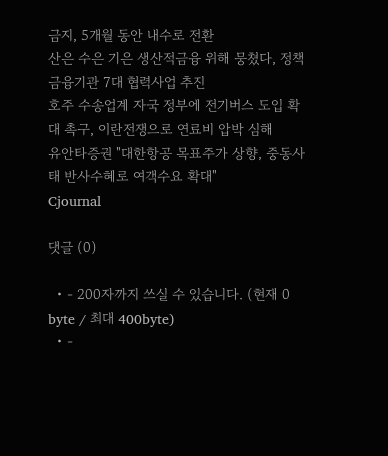금지, 5개월 동안 내수로 전환
산은 수은 기은 생산적금융 위해 뭉쳤다, 정책금융기관 7대 협력사업 추진
호주 수송업계 자국 정부에 전기버스 도입 확대 촉구, 이란전쟁으로 연료비 압박 심해
유안타증권 "대한항공 목표주가 상향, 중동사태 반사수혜로 여객수요 확대"
Cjournal

댓글 (0)

  • - 200자까지 쓰실 수 있습니다. (현재 0 byte / 최대 400byte)
  • -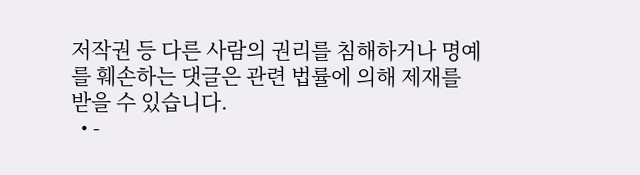저작권 등 다른 사람의 권리를 침해하거나 명예를 훼손하는 댓글은 관련 법률에 의해 제재를 받을 수 있습니다.
  • -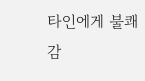타인에게 불쾌감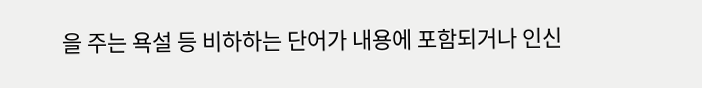을 주는 욕설 등 비하하는 단어가 내용에 포함되거나 인신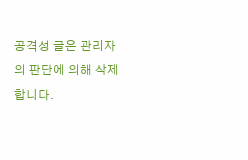공격성 글은 관리자의 판단에 의해 삭제 합니다.